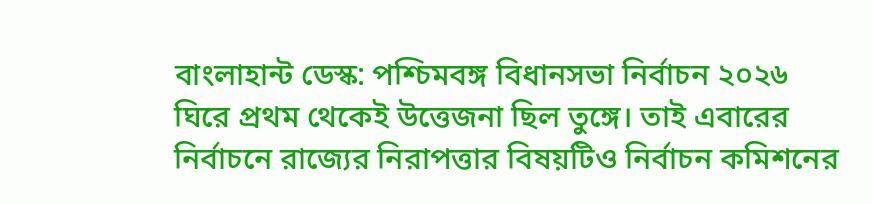বাংলাহান্ট ডেস্ক: পশ্চিমবঙ্গ বিধানসভা নির্বাচন ২০২৬ ঘিরে প্রথম থেকেই উত্তেজনা ছিল তুঙ্গে। তাই এবারের নির্বাচনে রাজ্যের নিরাপত্তার বিষয়টিও নির্বাচন কমিশনের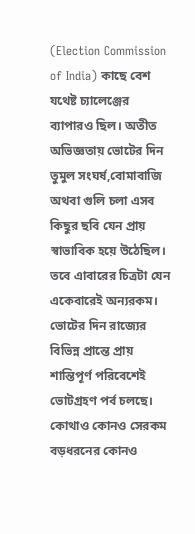(Election Commission of India) কাছে বেশ যথেষ্ট চ্যালেঞ্জের ব্যাপারও ছিল। অতীত অভিজ্ঞতায় ভোটের দিন তুমুল সংঘর্ষ,বোমাবাজি অথবা গুলি চলা এসব কিছুর ছবি যেন প্রায় স্বাভাবিক হয়ে উঠেছিল। তবে এাবারের চিত্রটা যেন একেবারেই অন্যরকম। ভোটের দিন রাজ্যের বিভিন্ন প্রান্তে প্রায় শান্তিপূর্ণ পরিবেশেই ভোটগ্রহণ পর্ব চলছে। কোথাও কোনও সেরকম বড়ধরনের কোনও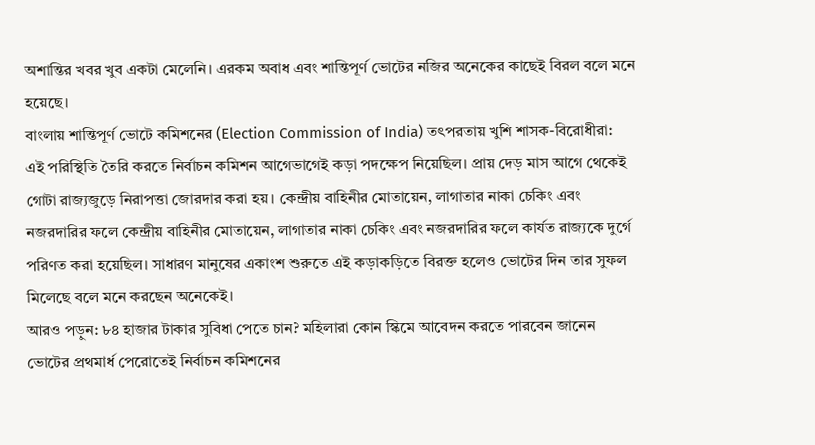অশান্তির খবর খুব একটা মেলেনি। এরকম অবাধ এবং শান্তিপূর্ণ ভোটের নজির অনেকের কাছেই বিরল বলে মনে হয়েছে।
বাংলায় শান্তিপূর্ণ ভোটে কমিশনের (Election Commission of India) তৎপরতায় খুশি শাসক-বিরোধীরা:
এই পরিস্থিতি তৈরি করতে নির্বাচন কমিশন আগেভাগেই কড়া পদক্ষেপ নিয়েছিল। প্রায় দেড় মাস আগে থেকেই গোটা রাজ্যজুড়ে নিরাপত্তা জোরদার করা হয়। কেন্দ্রীয় বাহিনীর মোতায়েন, লাগাতার নাকা চেকিং এবং নজরদারির ফলে কেন্দ্রীয় বাহিনীর মোতায়েন, লাগাতার নাকা চেকিং এবং নজরদারির ফলে কার্যত রাজ্যকে দুর্গে পরিণত করা হয়েছিল। সাধারণ মানুষের একাংশ শুরুতে এই কড়াকড়িতে বিরক্ত হলেও ভোটের দিন তার সুফল মিলেছে বলে মনে করছেন অনেকেই।
আরও পড়ুন: ৮৪ হাজার টাকার সুবিধা পেতে চান? মহিলারা কোন স্কিমে আবেদন করতে পারবেন জানেন
ভোটের প্রথমার্ধ পেরোতেই নির্বাচন কমিশনের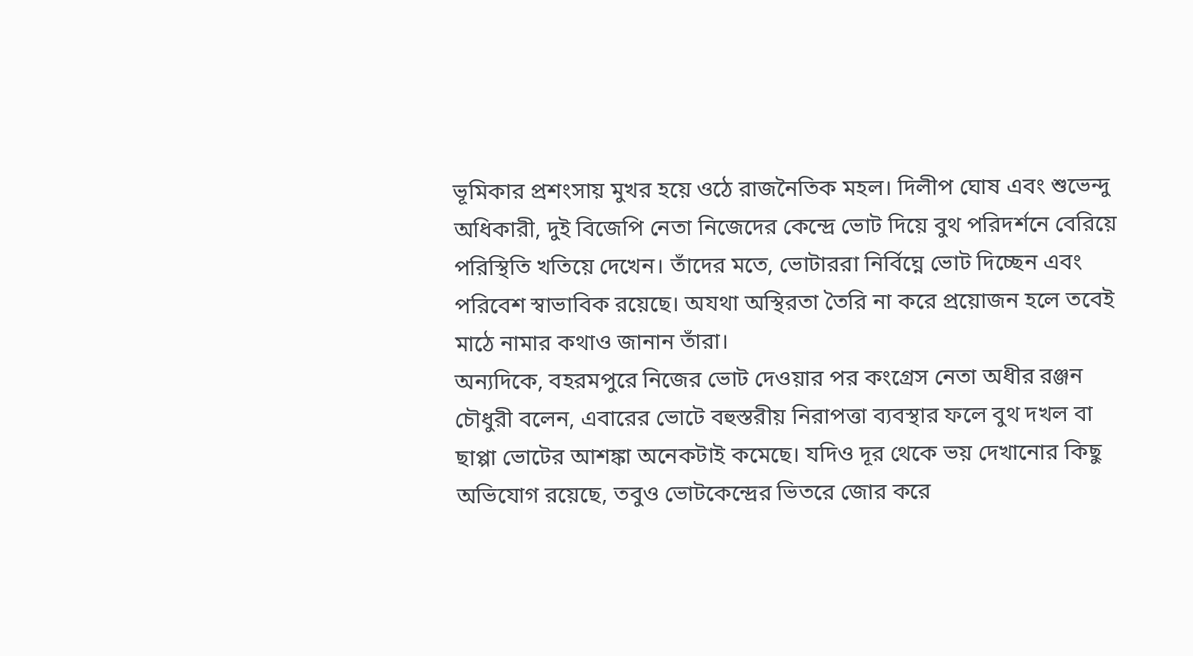ভূমিকার প্রশংসায় মুখর হয়ে ওঠে রাজনৈতিক মহল। দিলীপ ঘোষ এবং শুভেন্দু অধিকারী, দুই বিজেপি নেতা নিজেদের কেন্দ্রে ভোট দিয়ে বুথ পরিদর্শনে বেরিয়ে পরিস্থিতি খতিয়ে দেখেন। তাঁদের মতে, ভোটাররা নির্বিঘ্নে ভোট দিচ্ছেন এবং পরিবেশ স্বাভাবিক রয়েছে। অযথা অস্থিরতা তৈরি না করে প্রয়োজন হলে তবেই মাঠে নামার কথাও জানান তাঁরা।
অন্যদিকে, বহরমপুরে নিজের ভোট দেওয়ার পর কংগ্রেস নেতা অধীর রঞ্জন চৌধুরী বলেন, এবারের ভোটে বহুস্তরীয় নিরাপত্তা ব্যবস্থার ফলে বুথ দখল বা ছাপ্পা ভোটের আশঙ্কা অনেকটাই কমেছে। যদিও দূর থেকে ভয় দেখানোর কিছু অভিযোগ রয়েছে, তবুও ভোটকেন্দ্রের ভিতরে জোর করে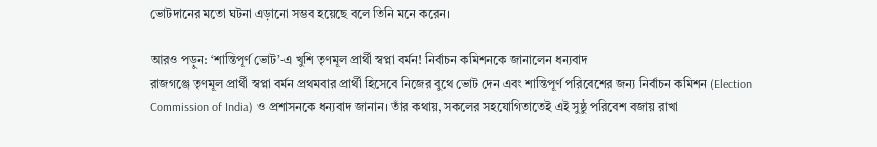ভোটদানের মতো ঘটনা এড়ানো সম্ভব হয়েছে বলে তিনি মনে করেন।

আরও পড়ুন: ‘শান্তিপূর্ণ ভোট’-এ খুশি তৃণমূল প্রার্থী স্বপ্না বর্মন! নির্বাচন কমিশনকে জানালেন ধন্যবাদ
রাজগঞ্জে তৃণমূল প্রার্থী স্বপ্না বর্মন প্রথমবার প্রার্থী হিসেবে নিজের বুথে ভোট দেন এবং শান্তিপূর্ণ পরিবেশের জন্য নির্বাচন কমিশন (Election Commission of India) ও প্রশাসনকে ধন্যবাদ জানান। তাঁর কথায়, সকলের সহযোগিতাতেই এই সুষ্ঠু পরিবেশ বজায় রাখা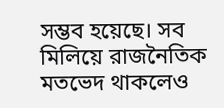সম্ভব হয়েছে। সব মিলিয়ে রাজনৈতিক মতভেদ থাকলেও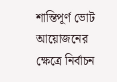শান্তিপূর্ণ ভোট আয়োজনের ক্ষেত্রে নির্বাচন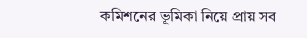কমিশনের ভূমিকা নিয়ে প্রায় সব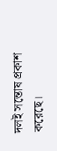দলই সন্তোষ প্রকাশ করেছে।